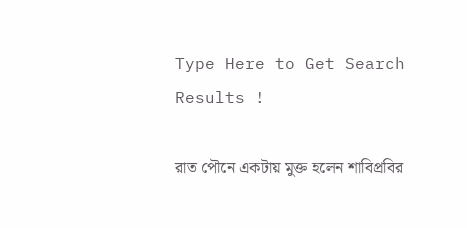Type Here to Get Search Results !

রাত পৌনে একটায় মুক্ত হলেন শাবিপ্রবির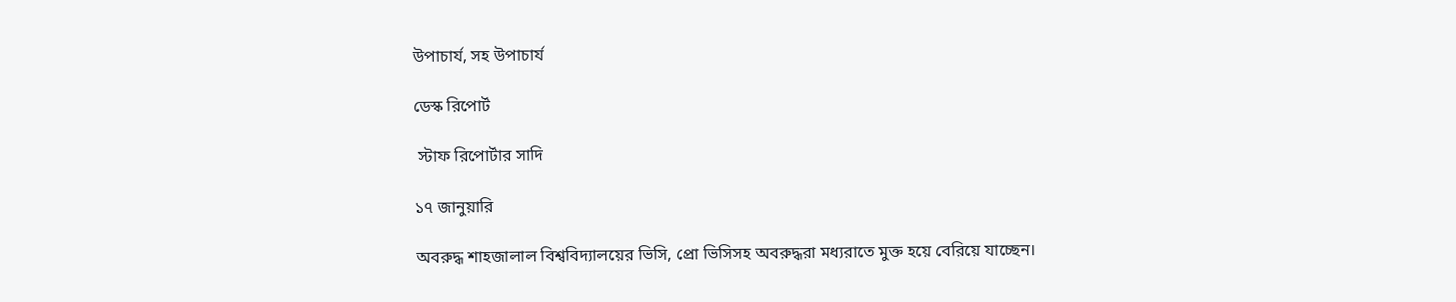উপাচার্য, সহ উপাচার্য

ডেস্ক রিপোর্ট

 স্টাফ রিপোর্টার সাদি

১৭ জানুয়ারি

অবরুদ্ধ শাহজালাল বিশ্ববিদ্যালয়ের ভিসি, প্রো ভিসিসহ অবরুদ্ধরা মধ্যরাতে মুক্ত হয়ে বেরিয়ে যাচ্ছেন।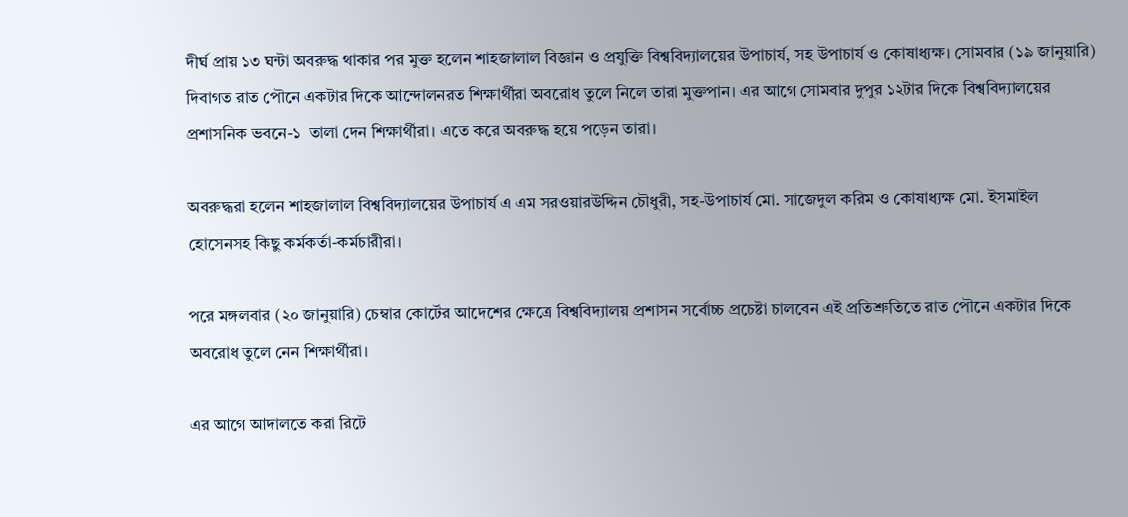দীর্ঘ প্রায় ১৩ ঘন্টা অবরুদ্ধ থাকার পর মুক্ত হলেন শাহজালাল বিজ্ঞান ও প্রযুক্তি বিশ্ববিদ্যালয়ের উপাচার্য, সহ উপাচার্য ও কোষাধ্যক্ষ। সোমবার (১৯ জানুয়ারি) দিবাগত রাত পৌনে একটার দিকে আন্দোলনরত শিক্ষার্থীরা অবরোধ তুলে নিলে তারা মুক্তপান। এর আগে সোমবার দুপুর ১২টার দিকে বিশ্ববিদ্যালয়ের প্রশাসনিক ভবনে-১  তালা দেন শিক্ষার্থীরা। এতে করে অবরুদ্ধ হয়ে পড়েন তারা।

অবরুদ্ধরা হলেন শাহজালাল বিশ্ববিদ্যালয়ের উপাচার্য এ এম সরওয়ারউদ্দিন চৌধুরী, সহ-উপাচার্য মো. সাজেদুল করিম ও কোষাধ্যক্ষ মো. ইসমাইল হোসেনসহ কিছু কর্মকর্তা-কর্মচারীরা।

পরে মঙ্গলবার (২০ জানুয়ারি) চেম্বার কো‌র্টের আদেশের ক্ষেত্রে বিশ্ব‌বিদ‌্যালয় প্রশাসন স‌র্বোচ্চ প্রচেষ্টা চাল‌বেন এই প্রতিশ্রু‌তি‌তে রাত পৌ‌নে একটার দি‌কে অবরোধ তুলে নেন শিক্ষার্থীরা।

এর আগে আদালতে করা রিটে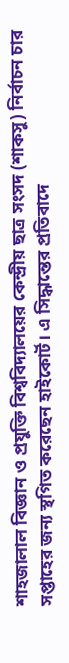শাহজালাল বিজ্ঞান ও প্রযুক্তি বিশ্ববিদ্যালয়ের কেন্দ্রীয় ছাত্র সংসদ (শাকসু) নির্বাচন চার সপ্তাহের জন্য স্থগিত করেছেন হাইকোর্ট। এ সিদ্ধান্তের প্রতিবাদে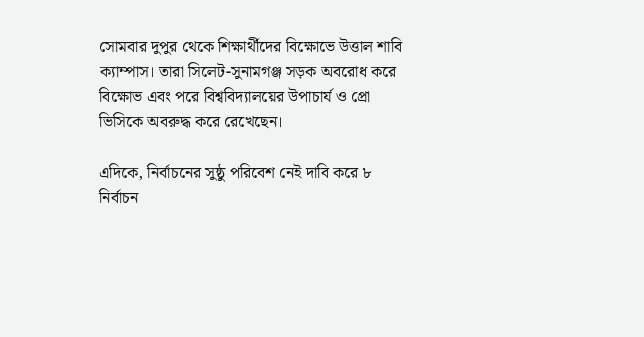সোমবার দুপুর থেকে শিক্ষার্থীদের বিক্ষোভে উত্তাল শাবি ক্যাম্পাস। তারা সিলেট-সুনামগঞ্জ সড়ক অবরোধ করে বিক্ষোভ এবং পরে বিশ্ববিদ্যালয়ের উপাচার্য ও প্রো ভিসিকে অবরুদ্ধ করে রেখেছেন।

এদিকে, নির্বাচনের সুষ্ঠু পরিবেশ নেই দাবি করে ৮ নির্বাচন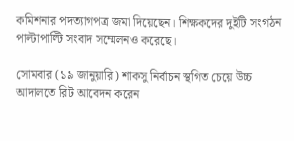কমিশনার পদত্যাগপত্র জমা দিয়েছেন। শিক্ষকদের দুইটি সংগঠন পাল্টাপাল্টি সংবাদ সম্মেলনও করেছে।

সোমবার (১৯ জানুয়ারি) শাকসু নির্বাচন স্থগিত চেয়ে উচ্চ আদালতে রিট আবেদন করেন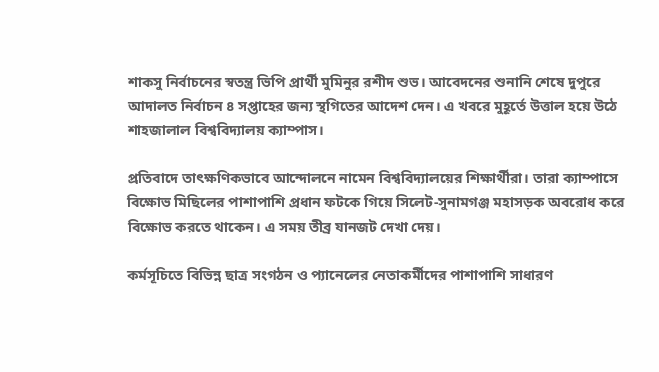শাকসু নির্বাচনের স্বতন্ত্র ভিপি প্রার্থী মুমিনুর রশীদ শুভ। আবেদনের শুনানি শেষে দুপুরে আদালত নির্বাচন ৪ সপ্তাহের জন্য স্থগিতের আদেশ দেন। এ খবরে মুহূর্তে উত্তাল হয়ে উঠে শাহজালাল বিশ্ববিদ্যালয় ক্যাম্পাস।

প্রতিবাদে তাৎক্ষণিকভাবে আন্দোলনে নামেন বিশ্ববিদ্যালয়ের শিক্ষার্থীরা। তারা ক্যাম্পাসে বিক্ষোভ মিছিলের পাশাপাশি প্রধান ফটকে গিয়ে সিলেট-সুনামগঞ্জ মহাসড়ক অবরোধ করে বিক্ষোভ করতে থাকেন। এ সময় তীব্র যানজট দেখা দেয়।

কর্মসূচিতে বিভিন্ন ছাত্র সংগঠন ও প্যানেলের নেতাকর্মীদের পাশাপাশি সাধারণ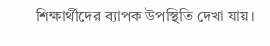শিক্ষার্থীদের ব্যাপক উপস্থিতি দেখা যায়।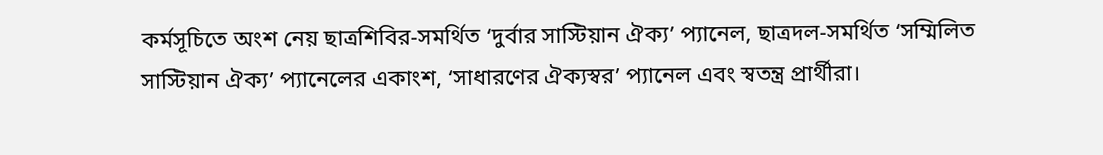কর্মসূচিতে অংশ নেয় ছাত্রশিবির-সমর্থিত ‘দুর্বার সাস্টিয়ান ঐক্য’ প্যানেল, ছাত্রদল-সমর্থিত ‘সম্মিলিত সাস্টিয়ান ঐক্য’ প্যানেলের একাংশ, ‘সাধারণের ঐক্যস্বর’ প্যানেল এবং স্বতন্ত্র প্রার্থীরা।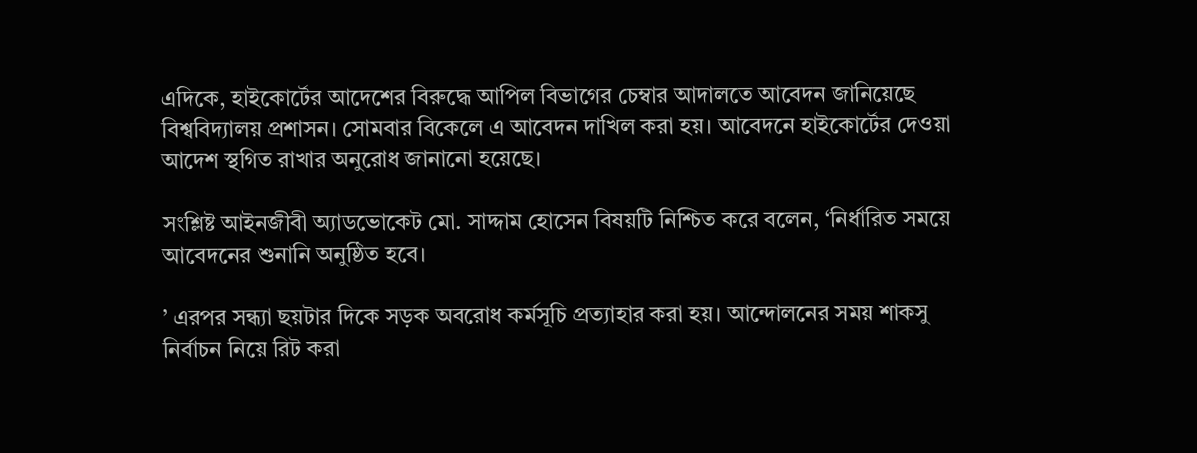এদিকে, হাইকোর্টের আদেশের বিরুদ্ধে আপিল বিভাগের চেম্বার আদালতে আবেদন জানিয়েছে বিশ্ববিদ্যালয় প্রশাসন। সোমবার বিকেলে এ আবেদন দাখিল করা হয়। আবেদনে হাইকোর্টের দেওয়া আদেশ স্থগিত রাখার অনুরোধ জানানো হয়েছে।

সংশ্লিষ্ট আইনজীবী অ্যাডভোকেট মো. সাদ্দাম হোসেন বিষয়টি নিশ্চিত করে বলেন, ‘নির্ধারিত সময়ে আবেদনের শুনানি অনুষ্ঠিত হবে।

’ এরপর সন্ধ্যা ছয়টার দিকে সড়ক অবরোধ কর্মসূচি প্রত্যাহার করা হয়। আন্দোলনের সময় শাকসু নির্বাচন নিয়ে রিট করা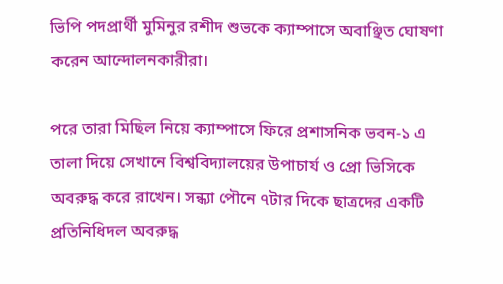ভিপি পদপ্রার্থী মুমিনুর রশীদ শুভকে ক্যাম্পাসে অবাঞ্ছিত ঘোষণা করেন আন্দোলনকারীরা।

পরে তারা মিছিল নিয়ে ক্যাম্পাসে ফিরে প্রশাসনিক ভবন-১ এ তালা দিয়ে সেখানে বিশ্ববিদ্যালয়ের উপাচার্য ও প্রো ভিসিকে অবরুদ্ধ করে রাখেন। সন্ধ্যা পৌনে ৭টার দিকে ছাত্রদের একটি প্রতিনিধিদল অবরুদ্ধ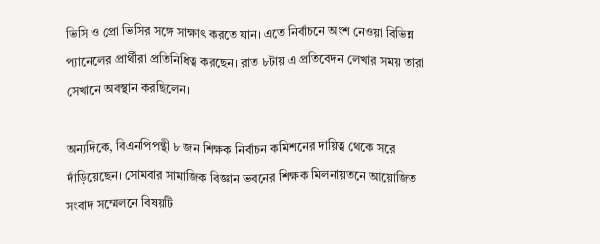ভিসি ও প্রো ভিসির সঙ্গে সাক্ষাৎ করতে যান। এতে নির্বাচনে অংশ নেওয়া বিভিন্ন প্যানেলের প্রার্থীরা প্রতিনিধিত্ব করছেন। রাত ৮টায় এ প্রতিবেদন লেখার সময় তারা সেখানে অবস্থান করছিলেন।

অন্যদিকে, বিএনপিপন্থী ৮ জন শিক্ষক নির্বাচন কমিশনের দায়িত্ব থেকে সরে দাঁড়িয়েছেন। সোমবার সামাজিক বিজ্ঞান ভবনের শিক্ষক মিলনায়তনে আয়োজিত সংবাদ সম্মেলনে বিষয়টি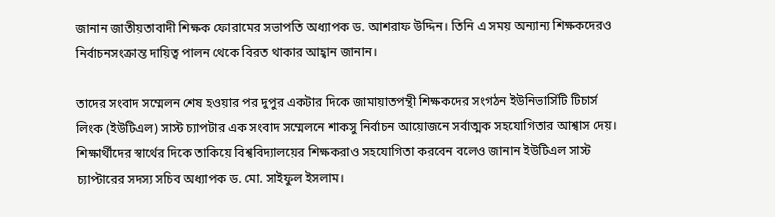জানান জাতীয়তাবাদী শিক্ষক ফোরামের সভাপতি অধ্যাপক ড. আশরাফ উদ্দিন। তিনি এ সময় অন্যান্য শিক্ষকদেরও নির্বাচনসংক্রান্ত দায়িত্ব পালন থেকে বিরত থাকার আহ্বান জানান।

তাদের সংবাদ সম্মেলন শেষ হওয়ার পর দুপুর একটার দিকে জামায়াতপন্থী শিক্ষকদের সংগঠন ইউনিভার্সিটি টিচার্স লিংক (ইউটিএল) সাস্ট চ্যাপটার এক সংবাদ সম্মেলনে শাকসু নির্বাচন আয়োজনে সর্বাত্মক সহযোগিতার আশ্বাস দেয়। শিক্ষার্থীদের স্বার্থের দিকে তাকিয়ে বিশ্ববিদ্যালয়ের শিক্ষকরাও সহযোগিতা করবেন বলেও জানান ইউটিএল সাস্ট চ্যাপ্টারের সদস্য সচিব অধ্যাপক ড. মো. সাইফুল ইসলাম।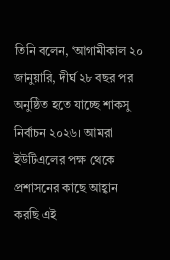তিনি বলেন, ‘আগামীকাল ২০ জানুয়ারি, দীর্ঘ ২৮ বছর পর অনুষ্ঠিত হতে যাচ্ছে শাকসু নির্বাচন ২০২৬। আমরা ইউটিএলের পক্ষ থেকে প্রশাসনের কাছে আহ্বান করছি এই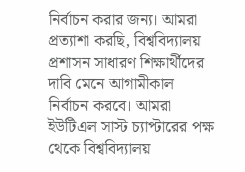নির্বাচন করার জন্য। আমরা প্রত্যাশা করছি, বিশ্ববিদ্যালয় প্রশাসন সাধারণ শিক্ষার্থীদের দাবি মেনে আগামীকাল নির্বাচন করবে। আমরা ইউটিএল সাস্ট চ্যাপ্টারের পক্ষ থেকে বিশ্ববিদ্যালয়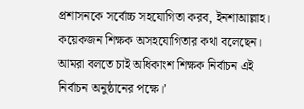প্রশাসনকে সর্বোচ্চ সহযোগিতা করব, ইনশাআল্লাহ। কয়েকজন শিক্ষক অসহযোগিতার কথা বলেছেন। আমরা বলতে চাই অধিকাংশ শিক্ষক নির্বাচন এই নির্বাচন অনুষ্ঠানের পক্ষে।’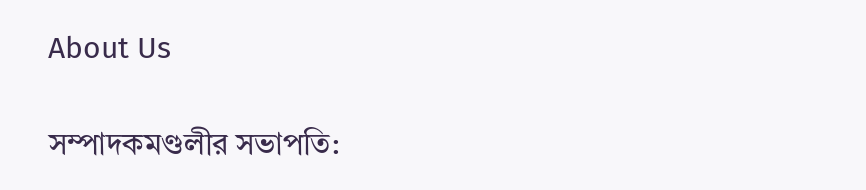About Us

সম্পাদকমণ্ডলীর সভাপতি: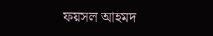ফয়সল আহমদ